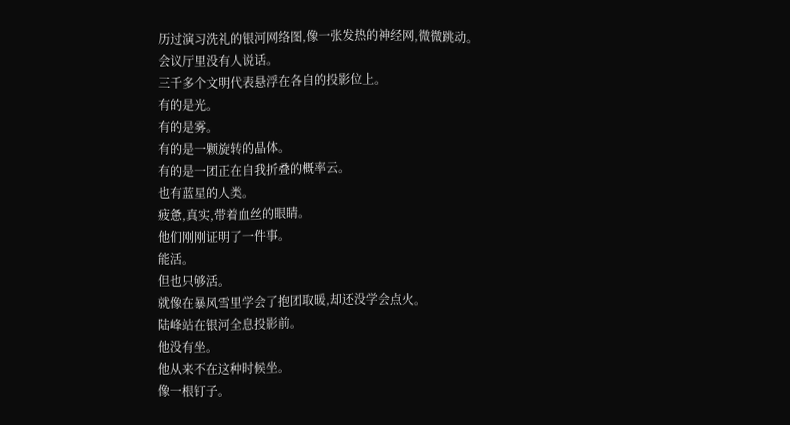历过演习洗礼的银河网络图,像一张发热的神经网,微微跳动。
会议厅里没有人说话。
三千多个文明代表悬浮在各自的投影位上。
有的是光。
有的是雾。
有的是一颗旋转的晶体。
有的是一团正在自我折叠的概率云。
也有蓝星的人类。
疲惫,真实,带着血丝的眼睛。
他们刚刚证明了一件事。
能活。
但也只够活。
就像在暴风雪里学会了抱团取暖,却还没学会点火。
陆峰站在银河全息投影前。
他没有坐。
他从来不在这种时候坐。
像一根钉子。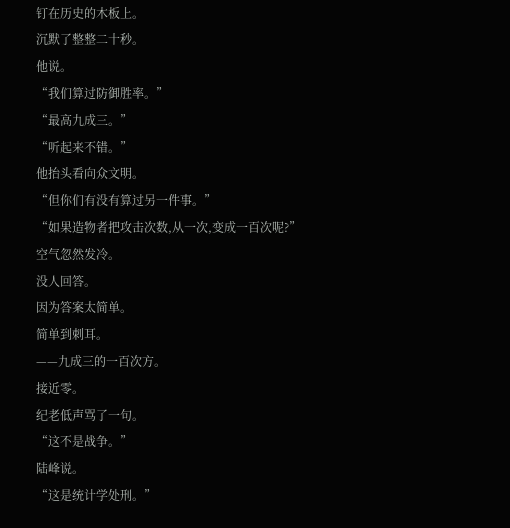钉在历史的木板上。
沉默了整整二十秒。
他说。
“我们算过防御胜率。”
“最高九成三。”
“听起来不错。”
他抬头看向众文明。
“但你们有没有算过另一件事。”
“如果造物者把攻击次数,从一次,变成一百次呢?”
空气忽然发冷。
没人回答。
因为答案太简单。
简单到刺耳。
——九成三的一百次方。
接近零。
纪老低声骂了一句。
“这不是战争。”
陆峰说。
“这是统计学处刑。”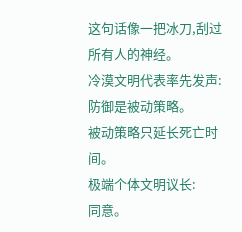这句话像一把冰刀,刮过所有人的神经。
冷漠文明代表率先发声:
防御是被动策略。
被动策略只延长死亡时间。
极端个体文明议长:
同意。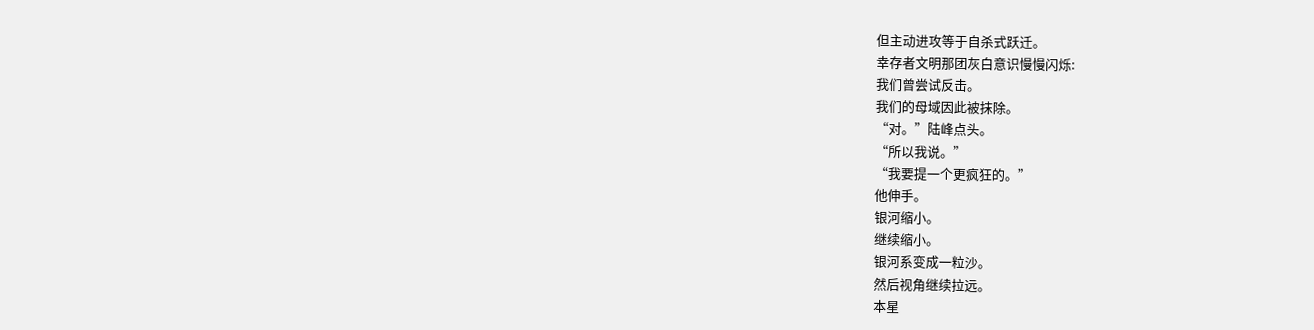但主动进攻等于自杀式跃迁。
幸存者文明那团灰白意识慢慢闪烁:
我们曾尝试反击。
我们的母域因此被抹除。
“对。”陆峰点头。
“所以我说。”
“我要提一个更疯狂的。”
他伸手。
银河缩小。
继续缩小。
银河系变成一粒沙。
然后视角继续拉远。
本星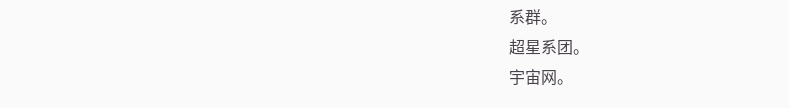系群。
超星系团。
宇宙网。